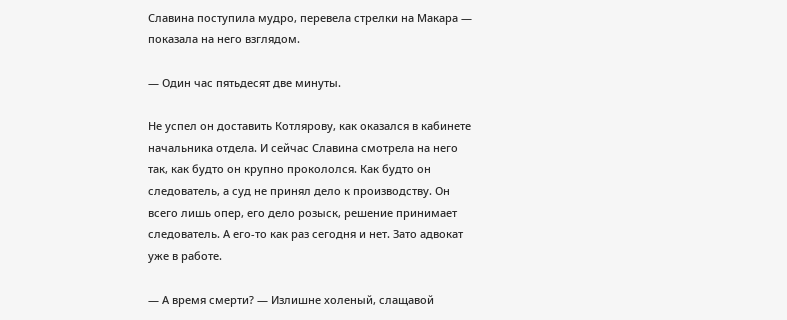Славина поступила мудро, перевела стрелки на Макара — показала на него взглядом.

— Один час пятьдесят две минуты.

Не успел он доставить Котлярову, как оказался в кабинете начальника отдела. И сейчас Славина смотрела на него так, как будто он крупно прокололся. Как будто он следователь, а суд не принял дело к производству. Он всего лишь опер, его дело розыск, решение принимает следователь. А его-то как раз сегодня и нет. Зато адвокат уже в работе.

— А время смерти? — Излишне холеный, слащавой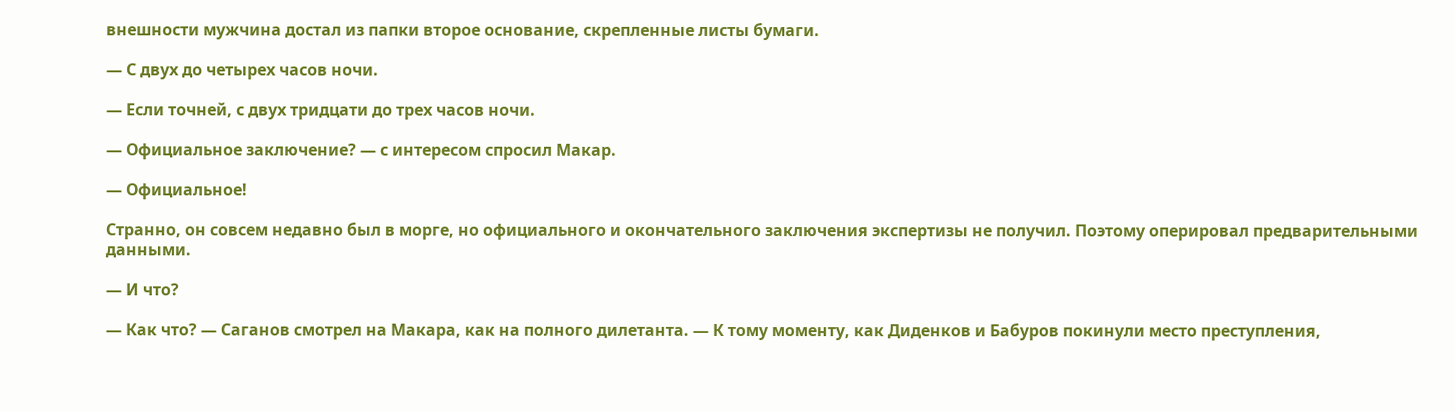внешности мужчина достал из папки второе основание, скрепленные листы бумаги.

— С двух до четырех часов ночи.

— Если точней, с двух тридцати до трех часов ночи.

— Официальное заключение? — с интересом спросил Макар.

— Официальное!

Странно, он совсем недавно был в морге, но официального и окончательного заключения экспертизы не получил. Поэтому оперировал предварительными данными.

— И что?

— Как что? — Саганов смотрел на Макара, как на полного дилетанта. — К тому моменту, как Диденков и Бабуров покинули место преступления,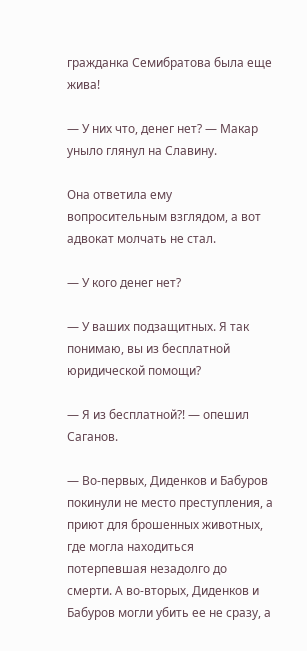гражданка Семибратова была еще жива!

— У них что, денег нет? — Макар уныло глянул на Славину.

Она ответила ему вопросительным взглядом, а вот адвокат молчать не стал.

— У кого денег нет?

— У ваших подзащитных. Я так понимаю, вы из бесплатной юридической помощи?

— Я из бесплатной?! — опешил Саганов.

— Во-первых, Диденков и Бабуров покинули не место преступления, а приют для брошенных животных, где могла находиться потерпевшая незадолго до смерти. А во-вторых, Диденков и Бабуров могли убить ее не сразу, а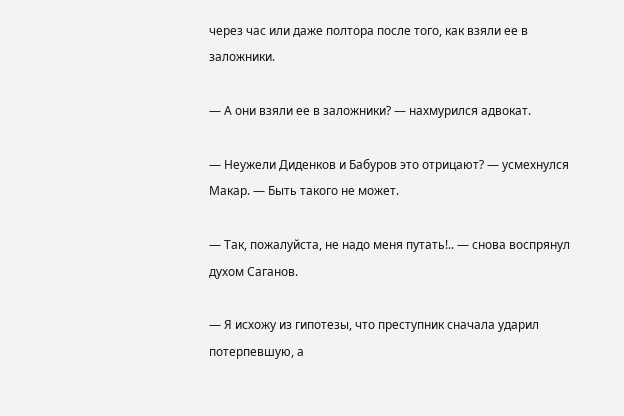через час или даже полтора после того, как взяли ее в заложники.

— А они взяли ее в заложники? — нахмурился адвокат.

— Неужели Диденков и Бабуров это отрицают? — усмехнулся Макар. — Быть такого не может.

— Так, пожалуйста, не надо меня путать!.. — снова воспрянул духом Саганов.

— Я исхожу из гипотезы, что преступник сначала ударил потерпевшую, а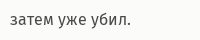затем уже убил.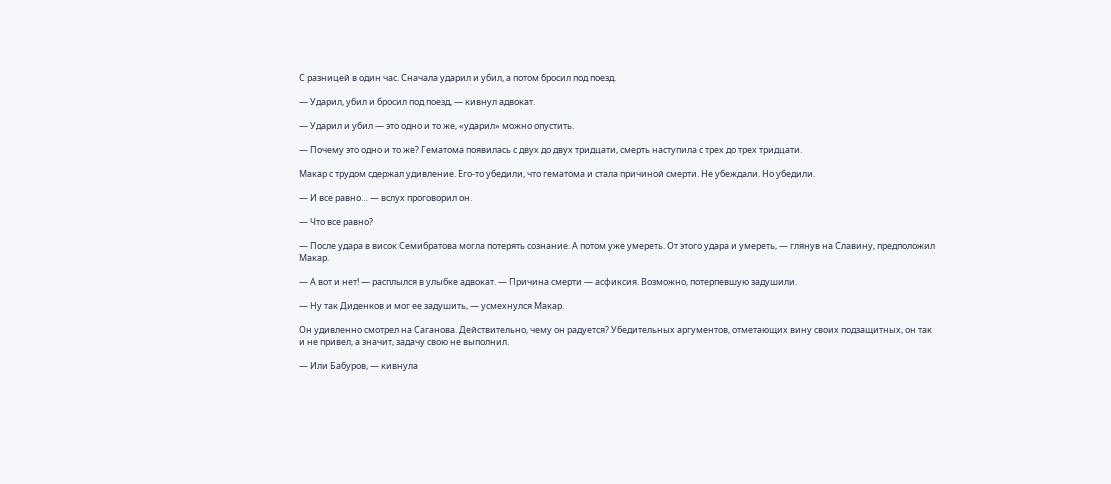С разницей в один час. Сначала ударил и убил, а потом бросил под поезд.

— Ударил, убил и бросил под поезд, — кивнул адвокат.

— Ударил и убил — это одно и то же, «ударил» можно опустить.

— Почему это одно и то же? Гематома появилась с двух до двух тридцати, смерть наступила с трех до трех тридцати.

Макар с трудом сдержал удивление. Его-то убедили, что гематома и стала причиной смерти. Не убеждали. Но убедили.

— И все равно… — вслух проговорил он.

— Что все равно?

— После удара в висок Семибратова могла потерять сознание. А потом уже умереть. От этого удара и умереть, — глянув на Славину, предположил Макар.

— А вот и нет! — расплылся в улыбке адвокат. — Причина смерти — асфиксия. Возможно, потерпевшую задушили.

— Ну так Диденков и мог ее задушить, — усмехнулся Макар.

Он удивленно смотрел на Саганова. Действительно, чему он радуется? Убедительных аргументов, отметающих вину своих подзащитных, он так и не привел, а значит, задачу свою не выполнил.

— Или Бабуров, — кивнула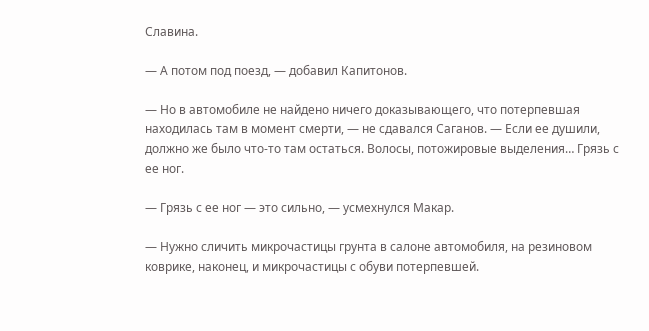Славина.

— А потом под поезд, — добавил Капитонов.

— Но в автомобиле не найдено ничего доказывающего, что потерпевшая находилась там в момент смерти, — не сдавался Саганов. — Если ее душили, должно же было что-то там остаться. Волосы, потожировые выделения… Грязь с ее ног.

— Грязь с ее ног — это сильно, — усмехнулся Макар.

— Нужно сличить микрочастицы грунта в салоне автомобиля, на резиновом коврике, наконец, и микрочастицы с обуви потерпевшей.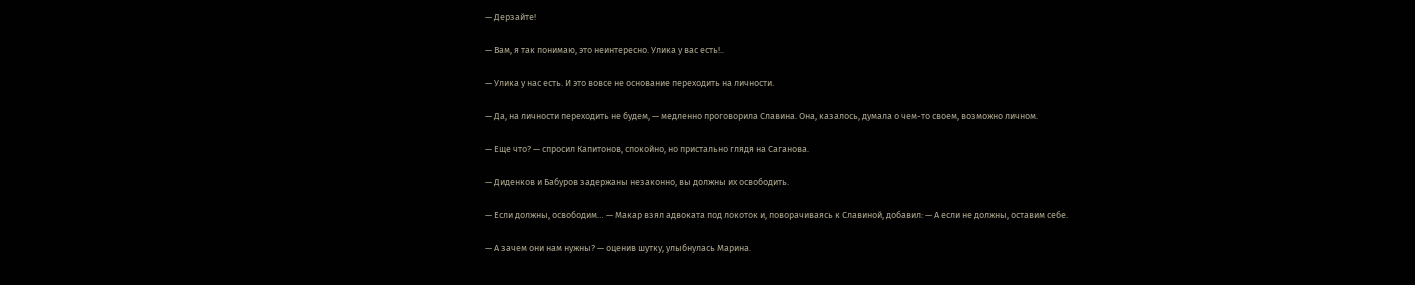— Дерзайте!

— Вам, я так понимаю, это неинтересно. Улика у вас есть!..

— Улика у нас есть. И это вовсе не основание переходить на личности.

— Да, на личности переходить не будем, — медленно проговорила Славина. Она, казалось, думала о чем-то своем, возможно личном.

— Еще что? — спросил Капитонов, спокойно, но пристально глядя на Саганова.

— Диденков и Бабуров задержаны незаконно, вы должны их освободить.

— Если должны, освободим… — Макар взял адвоката под локоток и, поворачиваясь к Славиной, добавил: — А если не должны, оставим себе.

— А зачем они нам нужны? — оценив шутку, улыбнулась Марина.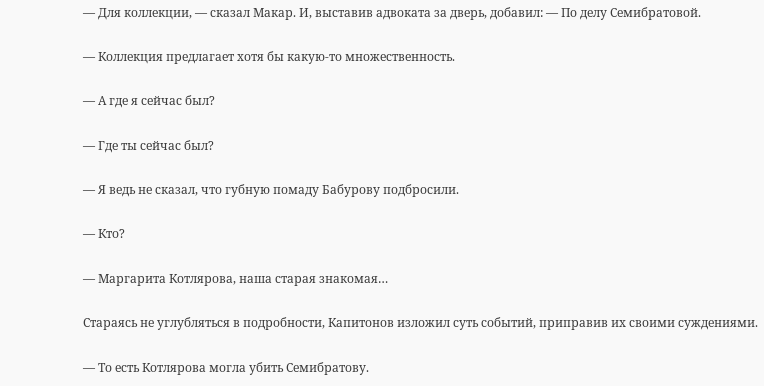— Для коллекции, — сказал Макар. И, выставив адвоката за дверь, добавил: — По делу Семибратовой.

— Коллекция предлагает хотя бы какую-то множественность.

— А где я сейчас был?

— Где ты сейчас был?

— Я ведь не сказал, что губную помаду Бабурову подбросили.

— Кто?

— Маргарита Котлярова, наша старая знакомая…

Стараясь не углубляться в подробности, Капитонов изложил суть событий, приправив их своими суждениями.

— То есть Котлярова могла убить Семибратову.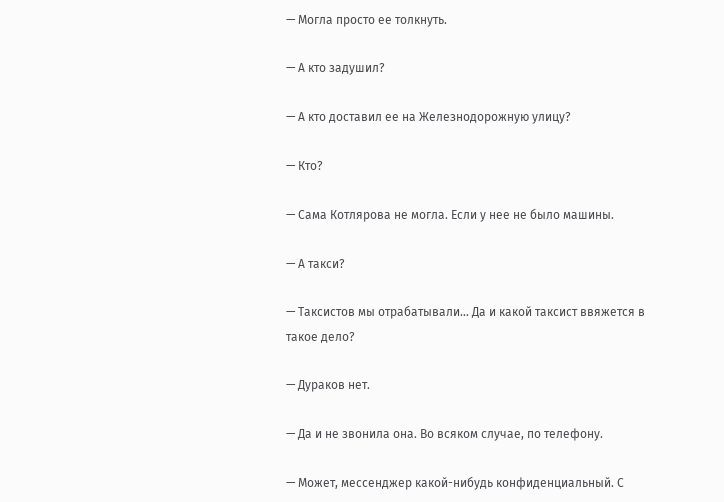— Могла просто ее толкнуть.

— А кто задушил?

— А кто доставил ее на Железнодорожную улицу?

— Кто?

— Сама Котлярова не могла. Если у нее не было машины.

— А такси?

— Таксистов мы отрабатывали… Да и какой таксист ввяжется в такое дело?

— Дураков нет.

— Да и не звонила она. Во всяком случае, по телефону.

— Может, мессенджер какой-нибудь конфиденциальный. С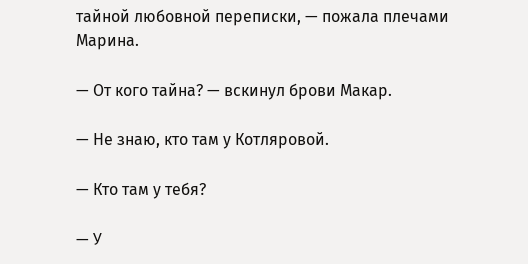тайной любовной переписки, — пожала плечами Марина.

— От кого тайна? — вскинул брови Макар.

— Не знаю, кто там у Котляровой.

— Кто там у тебя?

— У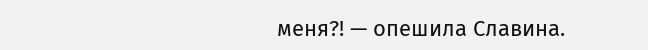меня?! — опешила Славина.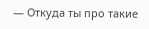— Откуда ты про такие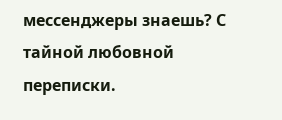мессенджеры знаешь? С тайной любовной переписки.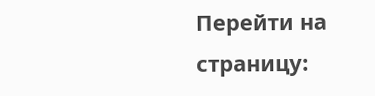Перейти на страницу: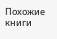Похожие книги